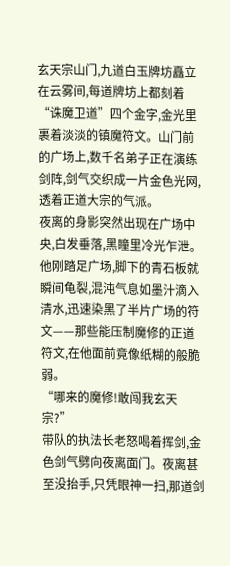玄天宗山门,九道白玉牌坊矗立在云雾间,每道牌坊上都刻着“诛魔卫道”四个金字,金光里裹着淡淡的镇魔符文。山门前的广场上,数千名弟子正在演练剑阵,剑气交织成一片金色光网,透着正道大宗的气派。
夜离的身影突然出现在广场中央,白发垂落,黑瞳里冷光乍泄。他刚踏足广场,脚下的青石板就瞬间龟裂,混沌气息如墨汁滴入清水,迅速染黑了半片广场的符文——那些能压制魔修的正道符文,在他面前竟像纸糊的般脆弱。
“哪来的魔修!敢闯我玄天宗?”
带队的执法长老怒喝着挥剑,金色剑气劈向夜离面门。夜离甚至没抬手,只凭眼神一扫,那道剑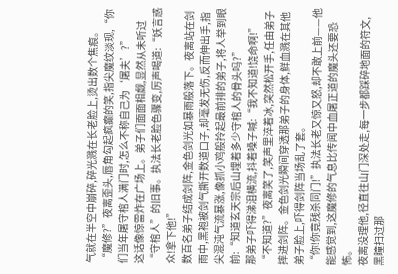气就在半空中崩碎,碎光溅在长老脸上,烫出数个焦痕。
“魔修?”夜离歪头,唇角勾起疯癫的笑,指尖魔纹淡现,“你们当年屠守棺人满门时,怎么不称自己为‘屠夫’?”
这话像惊雷炸在广场上。弟子们面面相觑,显然从未听过“守棺人”的旧事。执法长老脸色骤变,厉声喝道:“妖言惑众!拿下他!”
数百名弟子结成剑阵,金色剑光如暴雨般落下。夜离站在剑雨中,黑袍被剑气撕开数道口子,却毫发无伤,反而伸出手,指尖混沌气流暴涨,像抓小鸡般拎起最前排的弟子,将人举到眼前:“知道玄天宗后山埋着多少守棺人的骨头吗?”
那弟子吓得涕泪横流,抖着嗓子喊:“我不知道!饶命啊!”
“不知道?”夜离笑了,笑声里淬着冰,突然松开手,任由弟子摔进剑阵。金色剑光瞬间穿透那弟子的身体,鲜血溅在其他弟子脸上,吓得剑阵当场乱了套。
“你!你竟残杀同门!”执法长老又惊又怒,却不敢上前——他能感觉到,这魔修的气息比传闻中血屠正道的魔头还要恐怖。
夜离没理他,径直往山门深处走,每一步都踩碎地面的符文,黑瞳扫过那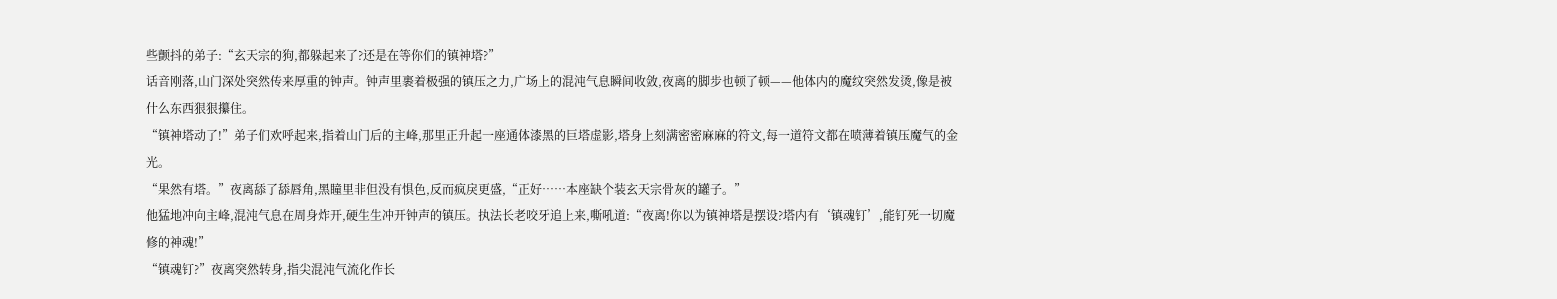些颤抖的弟子:“玄天宗的狗,都躲起来了?还是在等你们的镇神塔?”
话音刚落,山门深处突然传来厚重的钟声。钟声里裹着极强的镇压之力,广场上的混沌气息瞬间收敛,夜离的脚步也顿了顿——他体内的魔纹突然发烫,像是被什么东西狠狠攥住。
“镇神塔动了!”弟子们欢呼起来,指着山门后的主峰,那里正升起一座通体漆黑的巨塔虚影,塔身上刻满密密麻麻的符文,每一道符文都在喷薄着镇压魔气的金光。
“果然有塔。”夜离舔了舔唇角,黑瞳里非但没有惧色,反而疯戾更盛,“正好……本座缺个装玄天宗骨灰的罐子。”
他猛地冲向主峰,混沌气息在周身炸开,硬生生冲开钟声的镇压。执法长老咬牙追上来,嘶吼道:“夜离!你以为镇神塔是摆设?塔内有‘镇魂钉’,能钉死一切魔修的神魂!”
“镇魂钉?”夜离突然转身,指尖混沌气流化作长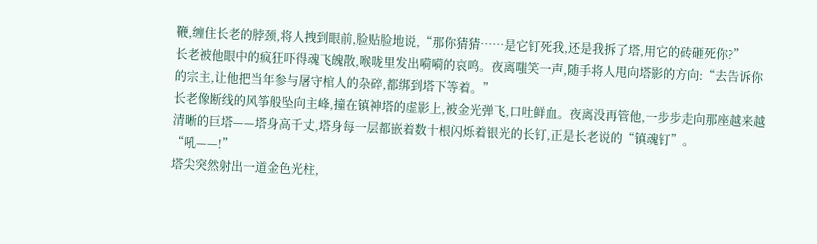鞭,缠住长老的脖颈,将人拽到眼前,脸贴脸地说,“那你猜猜……是它钉死我,还是我拆了塔,用它的砖砸死你?”
长老被他眼中的疯狂吓得魂飞魄散,喉咙里发出嗬嗬的哀鸣。夜离嗤笑一声,随手将人甩向塔影的方向:“去告诉你的宗主,让他把当年参与屠守棺人的杂碎,都绑到塔下等着。”
长老像断线的风筝般坠向主峰,撞在镇神塔的虚影上,被金光弹飞,口吐鲜血。夜离没再管他,一步步走向那座越来越清晰的巨塔——塔身高千丈,塔身每一层都嵌着数十根闪烁着银光的长钉,正是长老说的“镇魂钉”。
“吼——!”
塔尖突然射出一道金色光柱,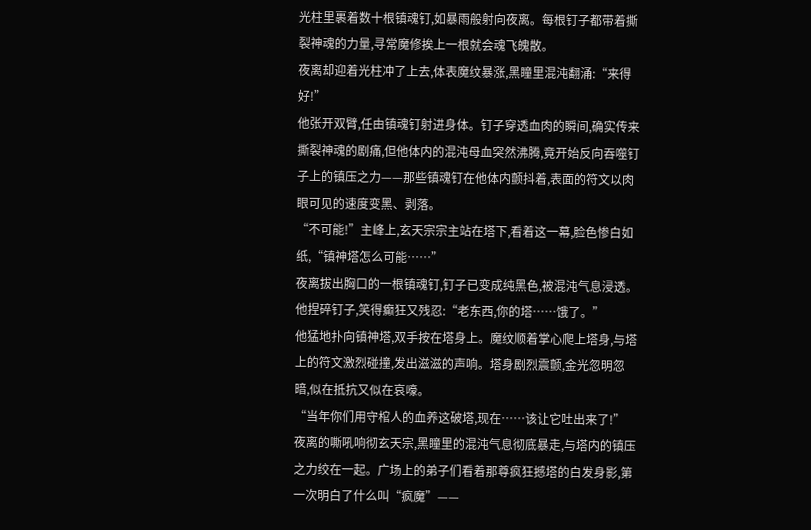光柱里裹着数十根镇魂钉,如暴雨般射向夜离。每根钉子都带着撕裂神魂的力量,寻常魔修挨上一根就会魂飞魄散。
夜离却迎着光柱冲了上去,体表魔纹暴涨,黑瞳里混沌翻涌:“来得好!”
他张开双臂,任由镇魂钉射进身体。钉子穿透血肉的瞬间,确实传来撕裂神魂的剧痛,但他体内的混沌母血突然沸腾,竟开始反向吞噬钉子上的镇压之力——那些镇魂钉在他体内颤抖着,表面的符文以肉眼可见的速度变黑、剥落。
“不可能!”主峰上,玄天宗宗主站在塔下,看着这一幕,脸色惨白如纸,“镇神塔怎么可能……”
夜离拔出胸口的一根镇魂钉,钉子已变成纯黑色,被混沌气息浸透。他捏碎钉子,笑得癫狂又残忍:“老东西,你的塔……饿了。”
他猛地扑向镇神塔,双手按在塔身上。魔纹顺着掌心爬上塔身,与塔上的符文激烈碰撞,发出滋滋的声响。塔身剧烈震颤,金光忽明忽暗,似在抵抗又似在哀嚎。
“当年你们用守棺人的血养这破塔,现在……该让它吐出来了!”
夜离的嘶吼响彻玄天宗,黑瞳里的混沌气息彻底暴走,与塔内的镇压之力绞在一起。广场上的弟子们看着那尊疯狂撼塔的白发身影,第一次明白了什么叫“疯魔”——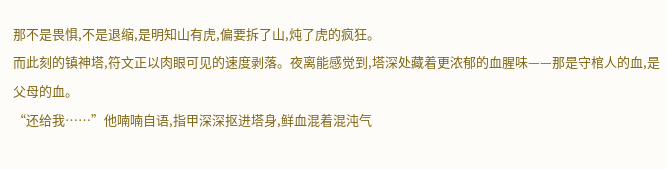那不是畏惧,不是退缩,是明知山有虎,偏要拆了山,炖了虎的疯狂。
而此刻的镇神塔,符文正以肉眼可见的速度剥落。夜离能感觉到,塔深处藏着更浓郁的血腥味——那是守棺人的血,是父母的血。
“还给我……”他喃喃自语,指甲深深抠进塔身,鲜血混着混沌气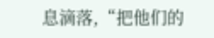息滴落,“把他们的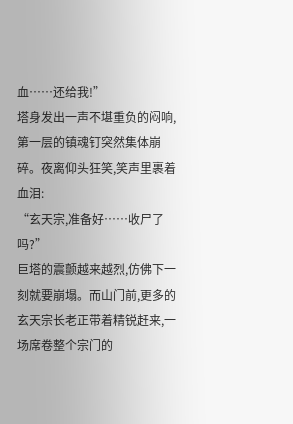血……还给我!”
塔身发出一声不堪重负的闷响,第一层的镇魂钉突然集体崩碎。夜离仰头狂笑,笑声里裹着血泪:
“玄天宗,准备好……收尸了吗?”
巨塔的震颤越来越烈,仿佛下一刻就要崩塌。而山门前,更多的玄天宗长老正带着精锐赶来,一场席卷整个宗门的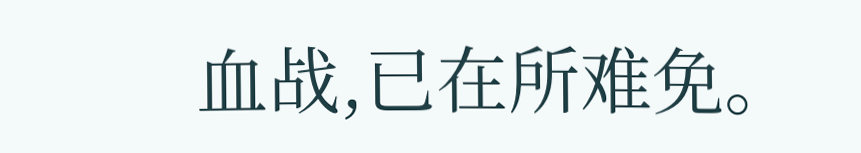血战,已在所难免。